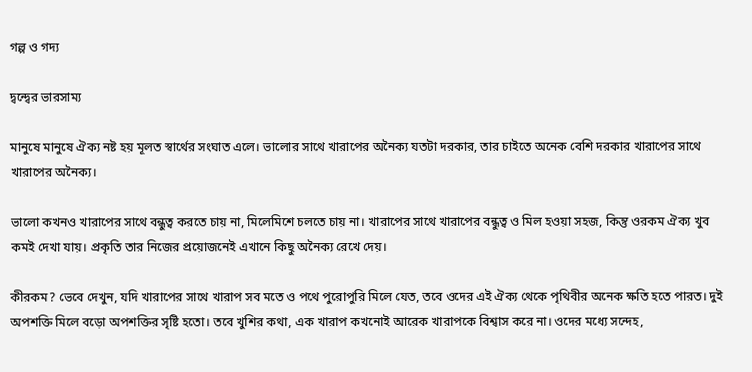গল্প ও গদ্য

দ্বন্দ্বের ভারসাম্য

মানুষে মানুষে ঐক্য নষ্ট হয় মূলত স্বার্থের সংঘাত এলে। ভালোর সাথে খারাপের অনৈক্য যতটা দরকার, তার চাইতে অনেক বেশি দরকার খারাপের সাথে খারাপের অনৈক্য।

ভালো কখনও খারাপের সাথে বন্ধুত্ব করতে চায় না, মিলেমিশে চলতে চায় না। খারাপের সাথে খারাপের বন্ধুত্ব ও মিল হ‌ওয়া সহজ, কিন্তু ওরকম ঐক্য খুব কমই দেখা যায়। প্রকৃতি তার নিজের প্রয়োজনেই এখানে কিছু অনৈক্য রেখে দেয়।

কীরকম? ভেবে দেখুন, যদি খারাপের সাথে খারাপ সব মতে ও পথে পুরোপুরি মিলে যেত, তবে ওদের এই ঐক্য থেকে পৃথিবীর অনেক ক্ষতি হতে পারত। দুই অপশক্তি মিলে বড়ো অপশক্তির সৃষ্টি হতো। তবে খুশির কথা, এক খারাপ কখনোই আরেক খারাপকে বিশ্বাস করে না। ওদের মধ্যে সন্দেহ,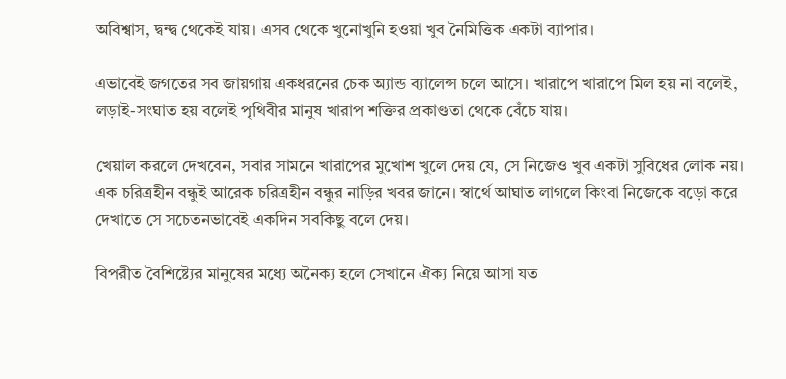অবিশ্বাস, দ্বন্দ্ব থেকেই যায়। এসব থেকে খুনোখুনি হ‌ওয়া খুব নৈমিত্তিক একটা ব্যাপার।

এভাবেই জগতের সব জায়গায় একধরনের চেক অ্যান্ড ব্যালেন্স চলে আসে। খারাপে খারাপে মিল হয় না বলেই, লড়াই-সংঘাত হয় বলেই পৃথিবীর মানুষ খারাপ শক্তির প্রকাণ্ডতা থেকে বেঁচে যায়।

খেয়াল করলে দেখবেন, সবার সামনে খারাপের মুখোশ খুলে দেয় যে, সে নিজেও খুব একটা সুবিধের লোক নয়। এক চরিত্রহীন বন্ধুই আরেক চরিত্রহীন বন্ধুর নাড়ির খবর জানে। স্বার্থে আঘাত লাগলে কিংবা নিজেকে বড়ো করে দেখাতে সে সচেতনভাবেই একদিন সবকিছু বলে দেয়।‌

বিপরীত বৈশিষ্ট্যের মানুষের মধ্যে অনৈক্য হলে সেখানে ঐক্য নিয়ে আসা যত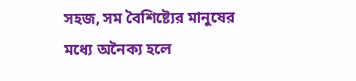সহজ, সম বৈশিষ্ট্যের মানুষের মধ্যে অনৈক্য হলে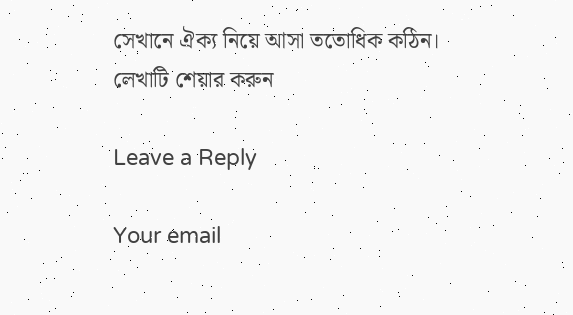সেখানে ঐক্য নিয়ে আসা ততোধিক কঠিন।
লেখাটি শেয়ার করুন

Leave a Reply

Your email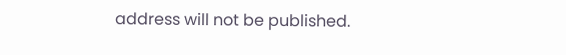address will not be published.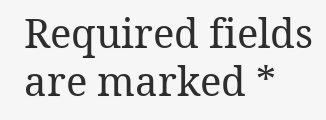Required fields are marked *